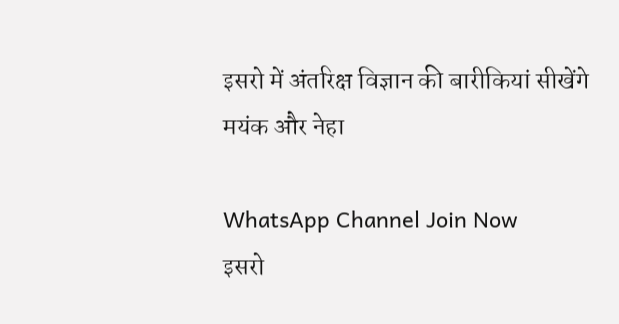इसरो में अंतरिक्ष विज्ञान की बारीकियां सीखेंगे मयंक और नेहा

WhatsApp Channel Join Now
इसरो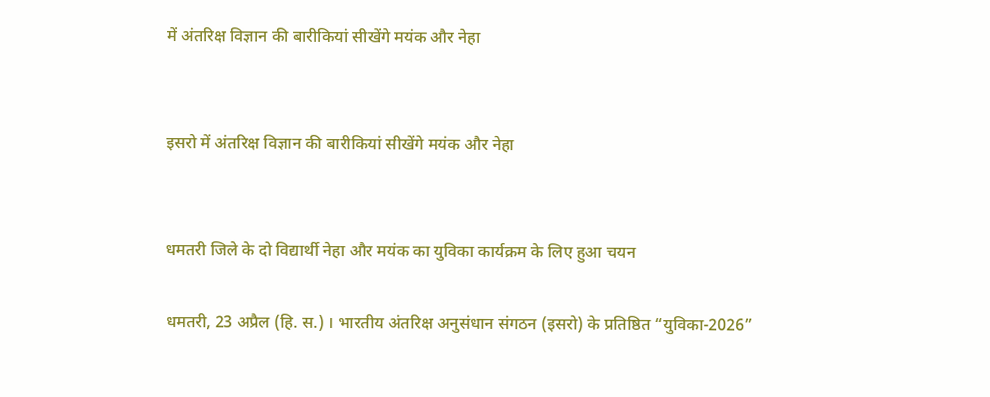में अंतरिक्ष विज्ञान की बारीकियां सीखेंगे मयंक और नेहा


इसरो में अंतरिक्ष विज्ञान की बारीकियां सीखेंगे मयंक और नेहा


धमतरी जिले के दो विद्यार्थी नेहा और मयंक का युविका कार्यक्रम के लिए हुआ चयन

धमतरी, 23 अप्रैल (हि. स.) । भारतीय अंतरिक्ष अनुसंधान संगठन (इसरो) के प्रतिष्ठित “युविका-2026”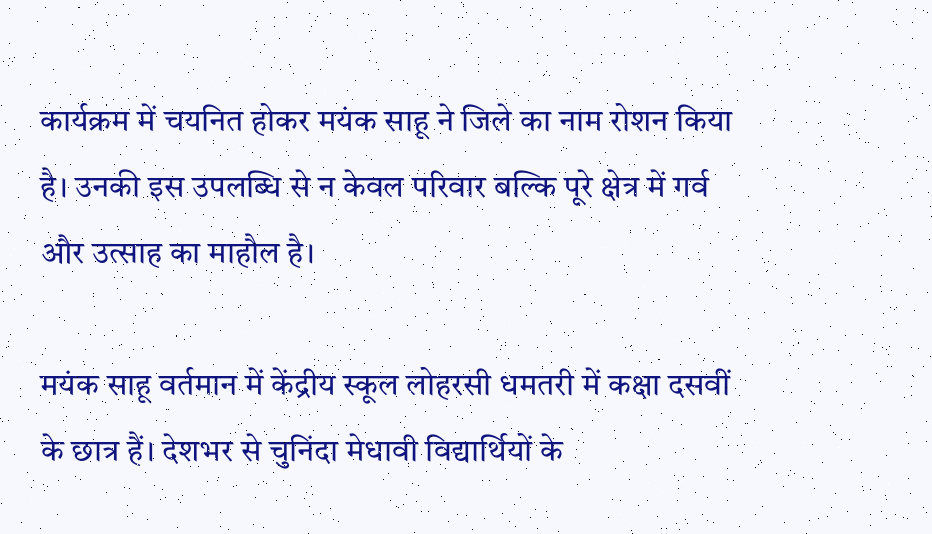कार्यक्रम में चयनित होकर मयंक साहू ने जिले का नाम रोशन किया है। उनकी इस उपलब्धि से न केवल परिवार बल्कि पूरे क्षेत्र में गर्व और उत्साह का माहौल है।

मयंक साहू वर्तमान में केंद्रीय स्कूल लोहरसी धमतरी में कक्षा दसवीं के छात्र हैं। देशभर से चुनिंदा मेधावी विद्यार्थियों के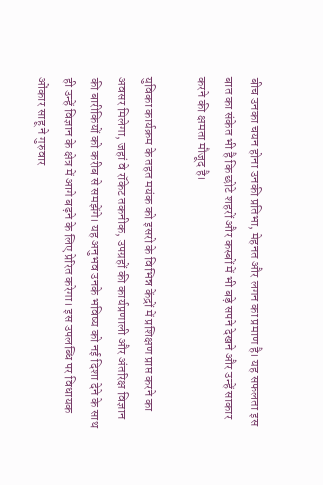बीच उनका चयन होना उनकी प्रतिभा, मेहनत और लगन का प्रमाण है। यह सफलता इस बात का संकेत भी है कि छोटे शहरों और कस्बों में भी बड़े सपने देखने और उन्हें साकार करने की क्षमता मौजूद है।

युविका कार्यक्रम के तहत मयंक को इसरो के विभिन्न केंद्रों में प्रशिक्षण प्राप्त करने का अवसर मिलेगा, जहां वे रॉकेट तकनीक, उपग्रहों की कार्यप्रणाली और अंतरिक्ष विज्ञान की बारीकियों को करीब से समझेंगे। यह अनुभव उनके भविष्य को नई दिशा देने के साथ ही उन्हें विज्ञान के क्षेत्र में आगे बढ़ने के लिए प्रेरित करेगा। इस उपलब्धि पर विधायक ओंकार साहू ने गुरुवार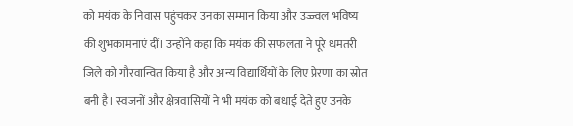को मयंक के निवास पहुंचकर उनका सम्मान किया और उज्ज्वल भविष्य की शुभकामनाएं दीं। उन्होंने कहा कि मयंक की सफलता ने पूरे धमतरी जिले को गौरवान्वित किया है और अन्य विद्यार्थियों के लिए प्रेरणा का स्रोत बनी है। स्वजनों और क्षेत्रवासियों ने भी मयंक को बधाई देते हुए उनके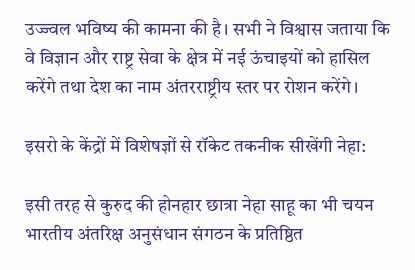उज्ज्वल भविष्य की कामना की है। सभी ने विश्वास जताया कि वे विज्ञान और राष्ट्र सेवा के क्षेत्र में नई ऊंचाइयों को हासिल करेंगे तथा देश का नाम अंतरराष्ट्रीय स्तर पर रोशन करेंगे।

इसरो के केंद्रों में विशेषज्ञों से रॉकेट तकनीक सीखेंगी नेहा:

इसी तरह से कुरुद की होनहार छात्रा नेहा साहू का भी चयन भारतीय अंतरिक्ष अनुसंधान संगठन के प्रतिष्ठित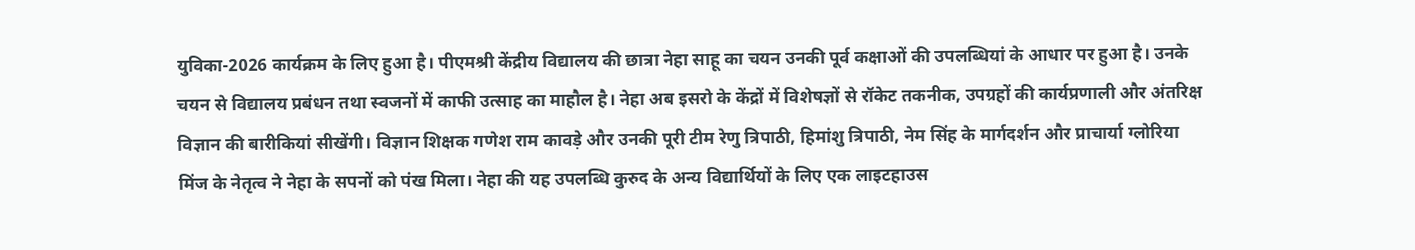युविका-2026 कार्यक्रम के लिए हुआ है। पीएमश्री केंद्रीय विद्यालय की छात्रा नेहा साहू का चयन उनकी पूर्व कक्षाओं की उपलब्धियां के आधार पर हुआ है। उनके चयन से विद्यालय प्रबंधन तथा स्वजनों में काफी उत्साह का माहौल है। नेहा अब इसरो के केंद्रों में विशेषज्ञों से रॉकेट तकनीक, उपग्रहों की कार्यप्रणाली और अंतरिक्ष विज्ञान की बारीकियां सीखेंगी। विज्ञान शिक्षक गणेश राम कावड़े और उनकी पूरी टीम रेणु त्रिपाठी, हिमांशु त्रिपाठी, नेम सिंह के मार्गदर्शन और प्राचार्या ग्लोरिया मिंज के नेतृत्व ने नेहा के सपनों को पंख मिला। नेहा की यह उपलब्धि कुरुद के अन्य विद्यार्थियों के लिए एक लाइटहाउस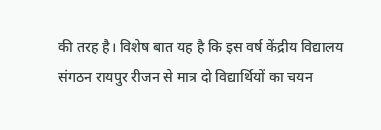की तरह है। विशेष बात यह है कि इस वर्ष केंद्रीय विद्यालय संगठन रायपुर रीजन से मात्र दो विद्यार्थियों का चयन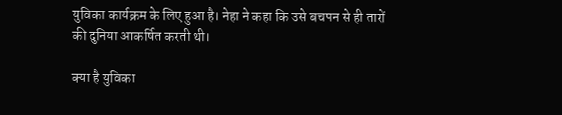युविका कार्यक्रम के लिए हुआ है। नेहा ने कहा कि उसे बचपन से ही तारों की दुनिया आकर्षित करती थी।

क्या है युविका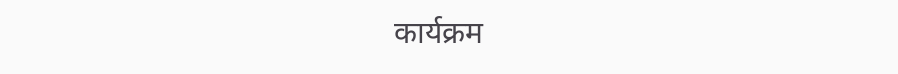कार्यक्रम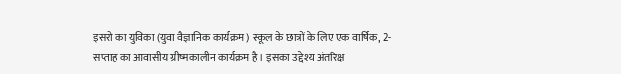इसरो का युविका (युवा वैज्ञानिक कार्यक्रम) स्कूल के छात्रों के लिए एक वार्षिक, 2-सप्ताह का आवासीय ग्रीष्मकालीन कार्यक्रम है। इसका उद्देश्य अंतरिक्ष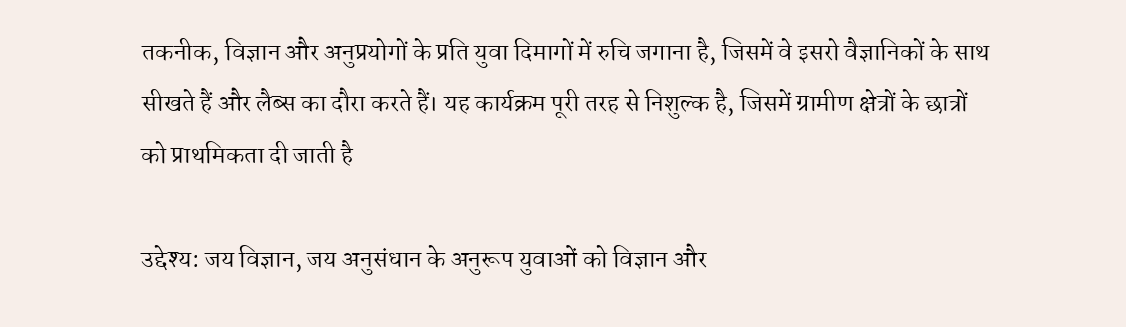तकनीक, विज्ञान और अनुप्रयोगों के प्रति युवा दिमागों में रुचि जगाना है, जिसमें वे इसरो वैज्ञानिकों के साथ सीखते हैं और लैब्स का दौरा करते हैं। यह कार्यक्रम पूरी तरह से निशुल्क है, जिसमें ग्रामीण क्षेत्रों के छात्रों को प्राथमिकता दी जाती है

उद्देश्य: जय विज्ञान, जय अनुसंधान के अनुरूप युवाओं को विज्ञान और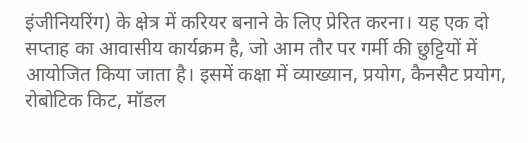इंजीनियरिंग) के क्षेत्र में करियर बनाने के लिए प्रेरित करना। यह एक दो सप्ताह का आवासीय कार्यक्रम है, जो आम तौर पर गर्मी की छुट्टियों में आयोजित किया जाता है। इसमें कक्षा में व्याख्यान, प्रयोग, कैनसैट प्रयोग, रोबोटिक किट, मॉडल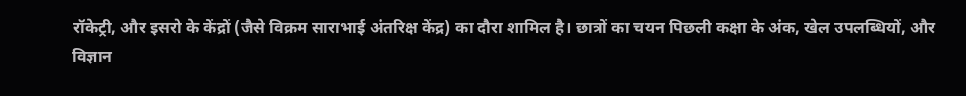रॉकेट्री, और इसरो के केंद्रों (जैसे विक्रम साराभाई अंतरिक्ष केंद्र) का दौरा शामिल है। छात्रों का चयन पिछली कक्षा के अंक, खेल उपलब्धियों, और विज्ञान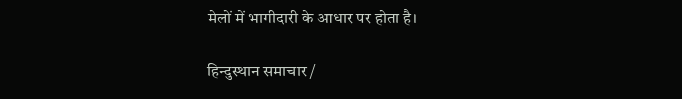मेलों में भागीदारी के आधार पर होता है।

हिन्दुस्थान समाचार /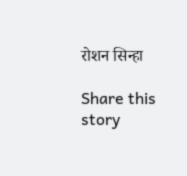रोशन सिन्हा

Share this story